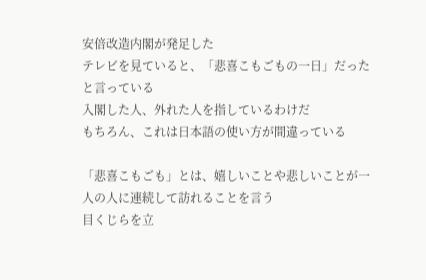安倍改造内閣が発足した
テレビを見ていると、「悲喜こもごもの一日」だったと言っている
入閣した人、外れた人を指しているわけだ
もちろん、これは日本語の使い方が間違っている

「悲喜こもごも」とは、嬉しいことや悲しいことが一人の人に連続して訪れることを言う
目くじらを立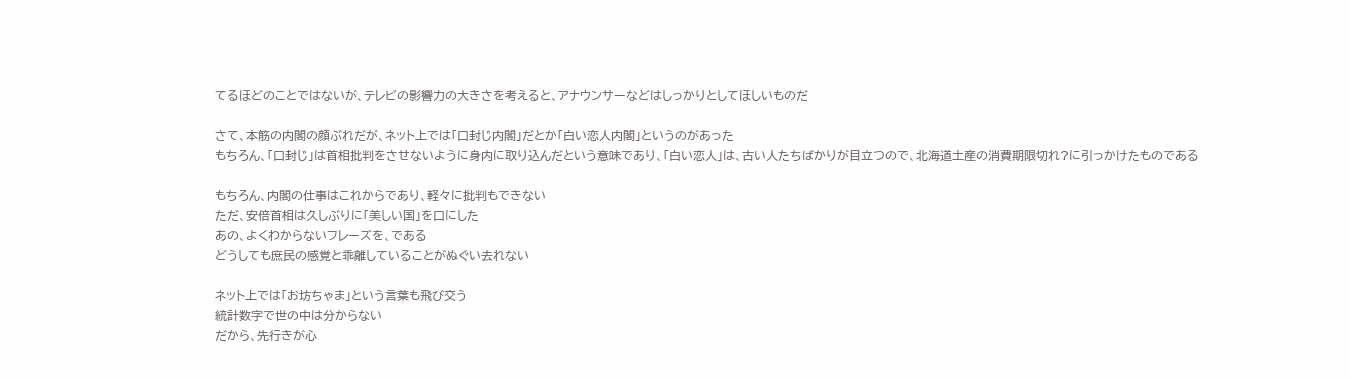てるほどのことではないが、テレビの影響力の大きさを考えると、アナウンサーなどはしっかりとしてほしいものだ

さて、本筋の内閣の顔ぶれだが、ネット上では「口封じ内閣」だとか「白い恋人内閣」というのがあった
もちろん、「口封じ」は首相批判をさせないように身内に取り込んだという意味であり、「白い恋人」は、古い人たちばかりが目立つので、北海道土産の消費期限切れ?に引っかけたものである

もちろん、内閣の仕事はこれからであり、軽々に批判もできない
ただ、安倍首相は久しぶりに「美しい国」を口にした
あの、よくわからないフレーズを、である
どうしても庶民の感覚と乖離していることがぬぐい去れない

ネット上では「お坊ちゃま」という言葉も飛び交う
統計数字で世の中は分からない
だから、先行きが心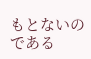もとないのである